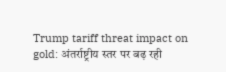Trump tariff threat impact on gold: अंतर्राष्ट्रीय स्तर पर बढ़ रही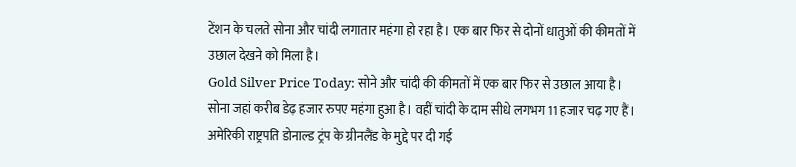टेंशन के चलते सोना और चांदी लगातार महंगा हो रहा है। एक बार फिर से दोनों धातुओं की कीमतों में उछाल देखने को मिला है।
Gold Silver Price Today: सोने और चांदी की कीमतों में एक बार फिर से उछाल आया है। सोना जहां करीब डेढ़ हजार रुपए महंगा हुआ है। वहीं चांदी के दाम सीधे लगभग 11 हजार चढ़ गए हैं। अमेरिकी राष्ट्रपति डोनाल्ड ट्रंप के ग्रीनलैंड के मुद्दे पर दी गई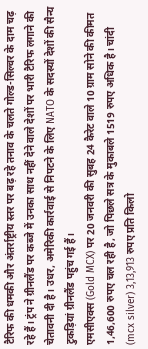टैरिफ की धमकी और अंतर्राष्ट्रीय स्तर पर बढ़ रहे तनाव के चलते गोल्ड-सिल्वर के दाम चढ़ रहे हैं। ट्रंप ने ग्रीनलैंड पर कब्जे में उनका साथ नहीं देने वाले देशों पर भारी टैरिफ लगाने की चेतावनी दी है। उधर, अमेरिकी कार्रवाई से निपटने के लिए NATO के सदस्यों देशों की सैन्य टुकड़ियां ग्रीनलैंड पहुंच गई हैं।
एमसीएक्स (Gold MCX) पर 20 जनवरी की सुबह 24 कैरेट वाले 10 ग्राम सोने की कीमत 1,46,600 रुपए चल रही है, जो पिछले सत्र के मुकाबले 1519 रुपए अधिक है। चांदी (mcx silver) 3,13,913 रुपए प्रति किलो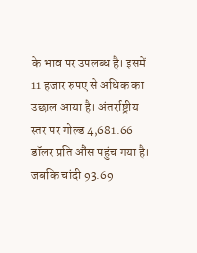के भाव पर उपलब्ध है। इसमें 11 हजार रुपए से अधिक का उछाल आया है। अंतर्राष्ट्रीय स्तर पर गोल्ड 4,681.66 डॉलर प्रति औंस पहुंच गया है। जबकि चांदी 93.69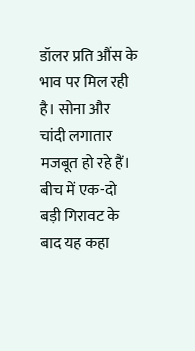डॉलर प्रति औंस के भाव पर मिल रही है। सोना और चांदी लगातार मजबूत हो रहे हैं। बीच में एक-दो बड़ी गिरावट के बाद यह कहा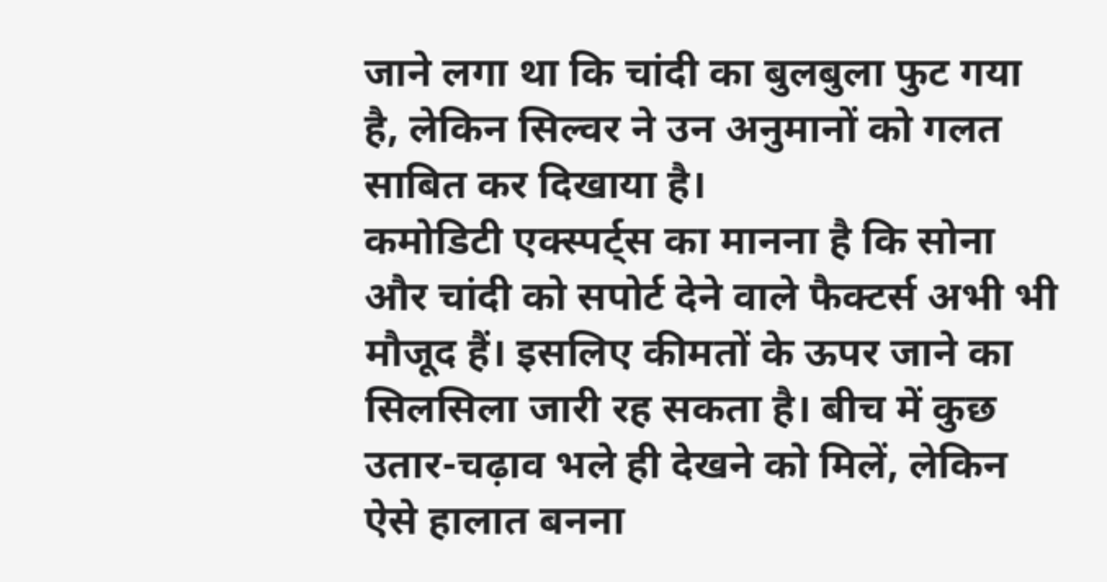जाने लगा था कि चांदी का बुलबुला फुट गया है, लेकिन सिल्वर ने उन अनुमानों को गलत साबित कर दिखाया है।
कमोडिटी एक्स्पर्ट्स का मानना है कि सोना और चांदी को सपोर्ट देने वाले फैक्टर्स अभी भी मौजूद हैं। इसलिए कीमतों के ऊपर जाने का सिलसिला जारी रह सकता है। बीच में कुछ उतार-चढ़ाव भले ही देखने को मिलें, लेकिन ऐसे हालात बनना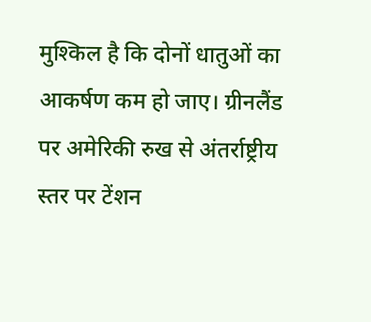मुश्किल है कि दोनों धातुओं का आकर्षण कम हो जाए। ग्रीनलैंड पर अमेरिकी रुख से अंतर्राष्ट्रीय स्तर पर टेंशन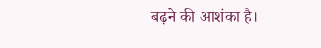बढ़ने की आशंका है।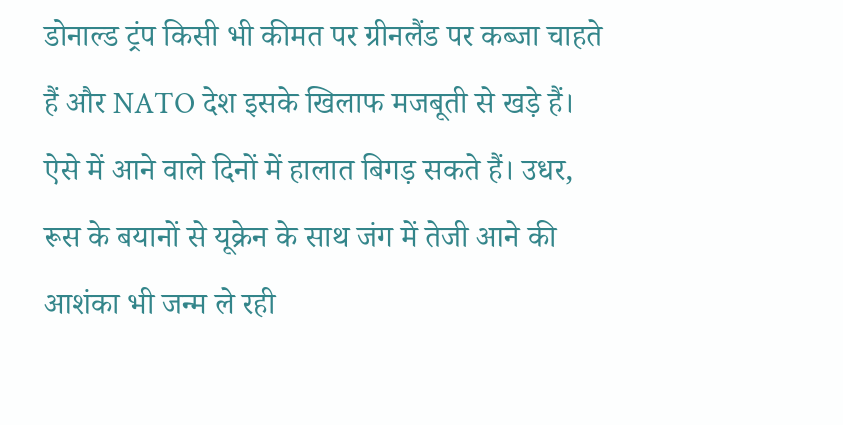डोनाल्ड ट्रंप किसी भी कीमत पर ग्रीनलैंड पर कब्जा चाहते हैं और NATO देश इसके खिलाफ मजबूती से खड़े हैं। ऐसे में आने वाले दिनों में हालात बिगड़ सकते हैं। उधर, रूस के बयानों से यूक्रेन के साथ जंग में तेजी आने की आशंका भी जन्म ले रही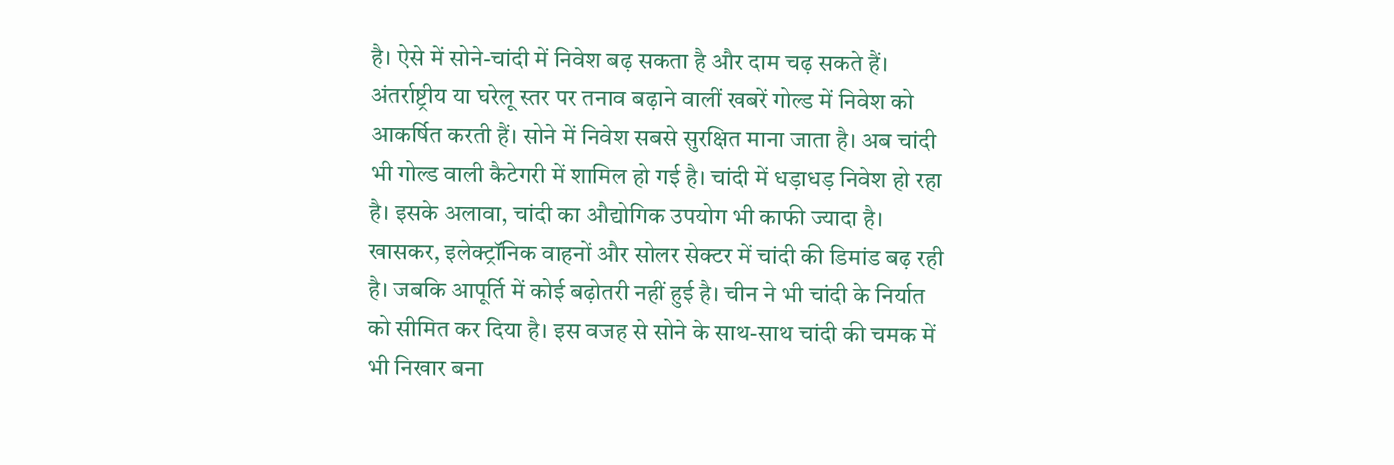है। ऐसे में सोने-चांदी में निवेश बढ़ सकता है और दाम चढ़ सकते हैं।
अंतर्राष्ट्रीय या घरेलू स्तर पर तनाव बढ़ाने वालीं खबरें गोल्ड में निवेश को आकर्षित करती हैं। सोने में निवेश सबसे सुरक्षित माना जाता है। अब चांदी भी गोल्ड वाली कैटेगरी में शामिल हो गई है। चांदी में धड़ाधड़ निवेश हो रहा है। इसके अलावा, चांदी का औद्योगिक उपयोग भी काफी ज्यादा है। खासकर, इलेक्ट्रॉनिक वाहनों और सोलर सेक्टर में चांदी की डिमांड बढ़ रही है। जबकि आपूर्ति में कोई बढ़ोतरी नहीं हुई है। चीन ने भी चांदी के निर्यात को सीमित कर दिया है। इस वजह से सोने के साथ-साथ चांदी की चमक में भी निखार बना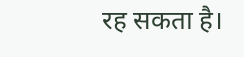रह सकता है।